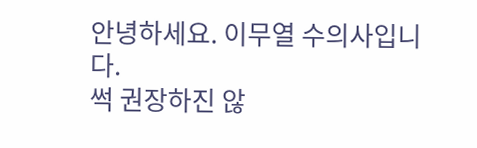안녕하세요. 이무열 수의사입니다.
썩 권장하진 않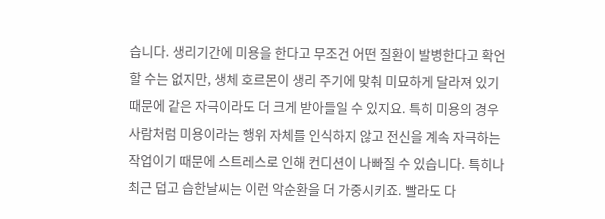습니다. 생리기간에 미용을 한다고 무조건 어떤 질환이 발병한다고 확언할 수는 없지만, 생체 호르몬이 생리 주기에 맞춰 미묘하게 달라져 있기 때문에 같은 자극이라도 더 크게 받아들일 수 있지요. 특히 미용의 경우 사람처럼 미용이라는 행위 자체를 인식하지 않고 전신을 계속 자극하는 작업이기 때문에 스트레스로 인해 컨디션이 나빠질 수 있습니다. 특히나 최근 덥고 습한날씨는 이런 악순환을 더 가중시키죠. 빨라도 다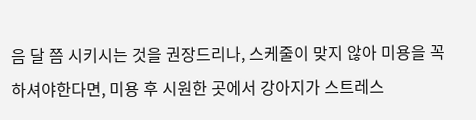음 달 쯤 시키시는 것을 권장드리나, 스케줄이 맞지 않아 미용을 꼭 하셔야한다면, 미용 후 시원한 곳에서 강아지가 스트레스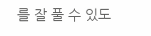를 잘 풀 수 있도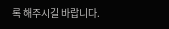록 해주시길 바랍니다.